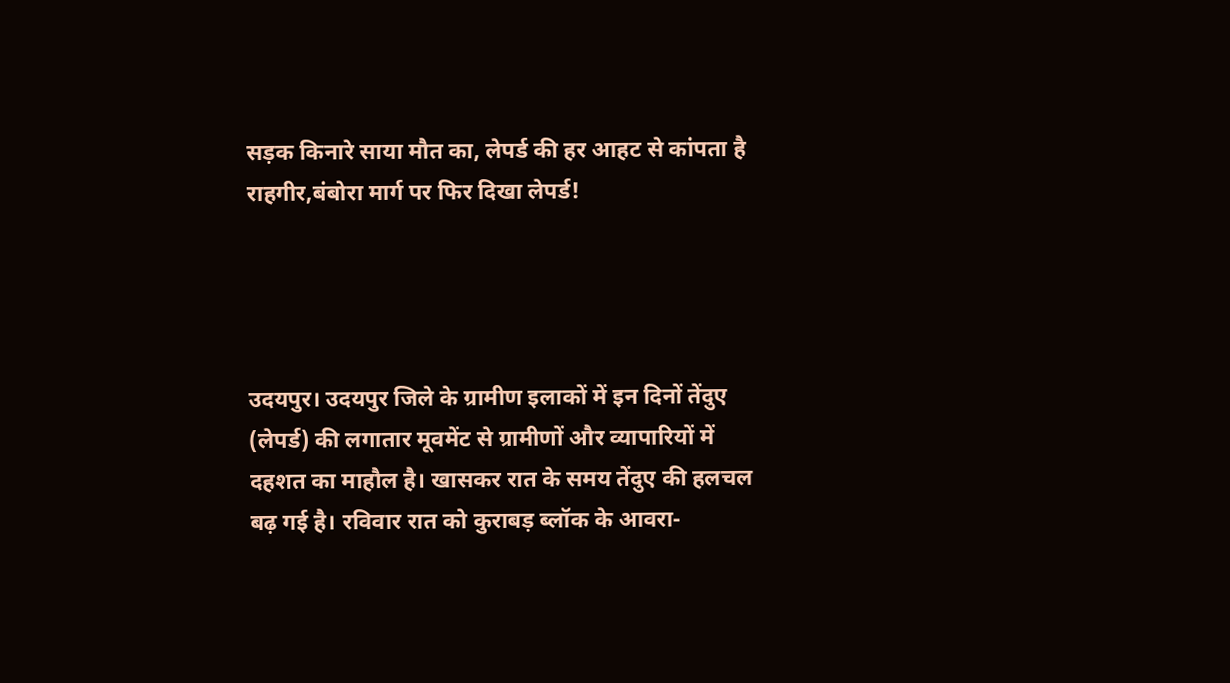सड़क किनारे साया मौत का, लेपर्ड की हर आहट से कांपता है राहगीर,बंबोरा मार्ग पर फिर दिखा लेपर्ड!




उदयपुर। उदयपुर जिले के ग्रामीण इलाकों में इन दिनों तेंदुए (लेपर्ड) की लगातार मूवमेंट से ग्रामीणों और व्यापारियों में दहशत का माहौल है। खासकर रात के समय तेंदुए की हलचल बढ़ गई है। रविवार रात को कुराबड़ ब्लॉक के आवरा-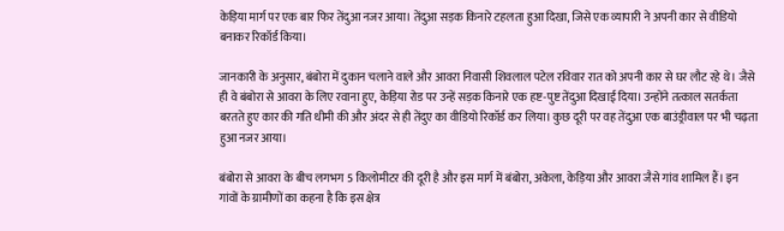केड़िया मार्ग पर एक बार फिर तेंदुआ नजर आया। तेंदुआ सड़क किनारे टहलता हुआ दिखा, जिसे एक व्यापारी ने अपनी कार से वीडियो बनाकर रिकॉर्ड किया।

जानकारी के अनुसार, बंबोरा में दुकान चलाने वाले और आवरा निवासी शिवलाल पटेल रविवार रात को अपनी कार से घर लौट रहे थे। जैसे ही वे बंबोरा से आवरा के लिए रवाना हुए, केड़िया रोड पर उन्हें सड़क किनारे एक हष्ट-पुष्ट तेंदुआ दिखाई दिया। उन्होंने तत्काल सतर्कता बरतते हुए कार की गति धीमी की और अंदर से ही तेंदुए का वीडियो रिकॉर्ड कर लिया। कुछ दूरी पर वह तेंदुआ एक बाउंड्रीवाल पर भी चढ़ता हुआ नजर आया।

बंबोरा से आवरा के बीच लगभग 5 किलोमीटर की दूरी है और इस मार्ग में बंबोरा, अकेला, केड़िया और आवरा जैसे गांव शामिल हैं। इन गांवों के ग्रामीणों का कहना है कि इस क्षेत्र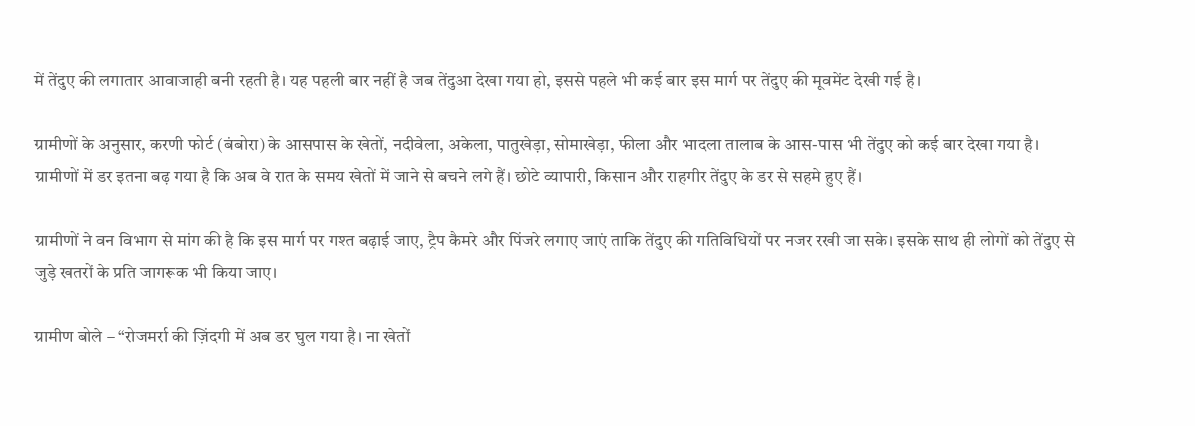में तेंदुए की लगातार आवाजाही बनी रहती है। यह पहली बार नहीं है जब तेंदुआ देखा गया हो, इससे पहले भी कई बार इस मार्ग पर तेंदुए की मूवमेंट देखी गई है।

ग्रामीणों के अनुसार, करणी फोर्ट (बंबोरा) के आसपास के खेतों, नदीवेला, अकेला, पातुखेड़ा, सोमाखेड़ा, फीला और भादला तालाब के आस-पास भी तेंदुए को कई बार देखा गया है। ग्रामीणों में डर इतना बढ़ गया है कि अब वे रात के समय खेतों में जाने से बचने लगे हैं। छोटे व्यापारी, किसान और राहगीर तेंदुए के डर से सहमे हुए हैं।

ग्रामीणों ने वन विभाग से मांग की है कि इस मार्ग पर गश्त बढ़ाई जाए, ट्रैप कैमरे और पिंजरे लगाए जाएं ताकि तेंदुए की गतिविधियों पर नजर रखी जा सके। इसके साथ ही लोगों को तेंदुए से जुड़े खतरों के प्रति जागरूक भी किया जाए।

ग्रामीण बोले – “रोजमर्रा की ज़िंदगी में अब डर घुल गया है। ना खेतों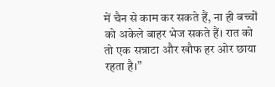में चैन से काम कर सकते हैं, ना ही बच्चों को अकेले बाहर भेज सकते हैं। रात को तो एक सन्नाटा और खौफ हर ओर छाया रहता है।”